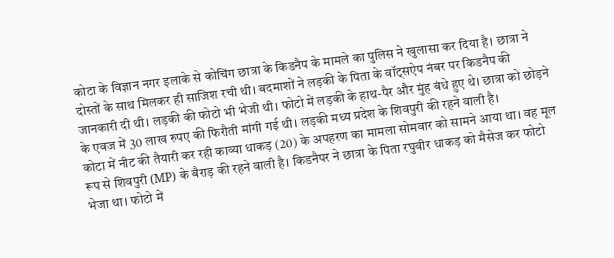कोटा के विज्ञान नगर इलाके से कोचिंग छात्रा के किडनैप के मामले का पुलिस ने खुलासा कर दिया है। छात्रा ने दोस्तों के साथ मिलकर ही साजिश रची थी। बदमाशों ने लड़की के पिता के वॉट्सऐप नंबर पर किडनैप की जानकारी दी थी। लड़की की फोटो भी भेजी थी। फोटो में लड़की के हाथ-पैर और मुंह बंधे हुए थे। छात्रा को छोड़ने के एवज में 30 लाख रुपए की फिरौती मांगी गई थी। लड़की मध्य प्रदेश के शिवपुरी की रहने वाली है।
कोटा में नीट की तैयारी कर रही काव्या धाकड़ (20) के अपहरण का मामला सोमवार को सामने आया था। वह मूल रूप से शिवपुरी (MP) के बैराड़ की रहने वाली है। किडनैपर ने छात्रा के पिता रघुवीर धाकड़ को मैसेज कर फोटो भेजा था। फोटो में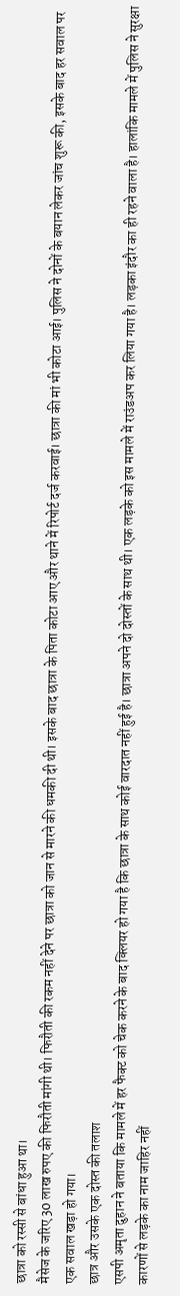छात्रा को रस्सी से बांधा हुआ था।
मैसेज के जरिए 30 लाख रुपए की फिरौती मांगी थी। फिरौती की रकम नहीं देने पर छात्रा को जान से मारने की धमकी दी थी। इसके बाद छात्रा के पिता कोटा आए और थाने में रिपोर्ट दर्ज करवाई। छात्रा की मां भी कोटा आई। पुलिस ने दोनों के बयान लेकर जांच शुरू की, इसके बाद हर सवाल पर एक सवाल खड़ा हो गया।
छात्र और उसके एक दोस्त की तलाश
एसपी अमृता दुहान ने बताया कि मामले में हर फैक्ट को चेक करने के बाद क्लियर हो गया है कि छात्रा के साथ कोई वारदात नहीं हुई है। छात्रा अपने दो दोस्तों के साथ थी। एक लड़के को इस मामले में राउंडअप कर लिया गया है। लड़का इंदौर का ही रहने वाला है। हालांकि मामले में पुलिस ने सुरक्षा कारणों से लड़के का नाम जाहिर नहीं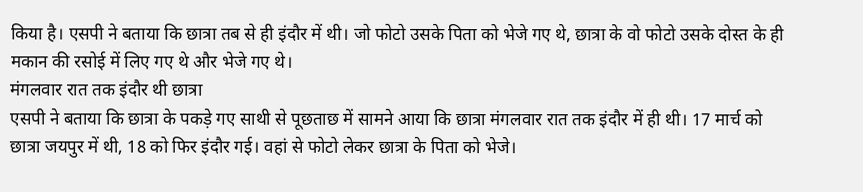किया है। एसपी ने बताया कि छात्रा तब से ही इंदौर में थी। जो फोटो उसके पिता को भेजे गए थे, छात्रा के वो फोटो उसके दोस्त के ही मकान की रसोई में लिए गए थे और भेजे गए थे।
मंगलवार रात तक इंदौर थी छात्रा
एसपी ने बताया कि छात्रा के पकड़े गए साथी से पूछताछ में सामने आया कि छात्रा मंगलवार रात तक इंदौर में ही थी। 17 मार्च को छात्रा जयपुर में थी, 18 को फिर इंदौर गई। वहां से फोटो लेकर छात्रा के पिता को भेजे।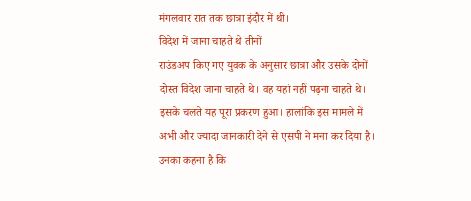मंगलवार रात तक छात्रा इंदौर में थी।
विदेश में जाना चाहते थे तीनों
राउंडअप किए गए युवक के अनुसार छात्रा और उसके दोनों दोस्त विदेश जाना चाहते थे। वह यहां नहीं पढ़ना चाहते थे। इसके चलते यह पूरा प्रकरण हुआ। हालांकि इस मामले में अभी और ज्यादा जानकारी देने से एसपी ने मना कर दिया है। उनका कहना है कि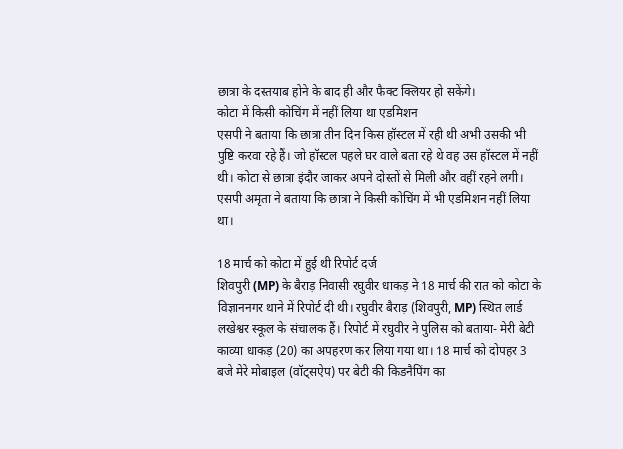छात्रा के दस्तयाब होने के बाद ही और फैक्ट क्लियर हो सकेंगे।
कोटा में किसी कोचिंग में नहीं लिया था एडमिशन
एसपी ने बताया कि छात्रा तीन दिन किस हॉस्टल में रही थी अभी उसकी भी पुष्टि करवा रहे हैं। जो हॉस्टल पहले घर वाले बता रहे थे वह उस हॉस्टल में नहीं थी। कोटा से छात्रा इंदौर जाकर अपने दोस्तों से मिली और वहीं रहने लगी। एसपी अमृता ने बताया कि छात्रा ने किसी कोचिंग में भी एडमिशन नहीं लिया था।

18 मार्च को कोटा में हुई थी रिपोर्ट दर्ज
शिवपुरी (MP) के बैराड़ निवासी रघुवीर धाकड़ ने 18 मार्च की रात को कोटा के विज्ञाननगर थाने में रिपोर्ट दी थी। रघुवीर बैराड़ (शिवपुरी, MP) स्थित लार्ड लखेश्वर स्कूल के संचालक हैं। रिपोर्ट में रघुवीर ने पुलिस को बताया- मेरी बेटी काव्या धाकड़ (20) का अपहरण कर लिया गया था। 18 मार्च को दोपहर 3 बजे मेरे मोबाइल (वॉट्सऐप) पर बेटी की किडनैपिंग का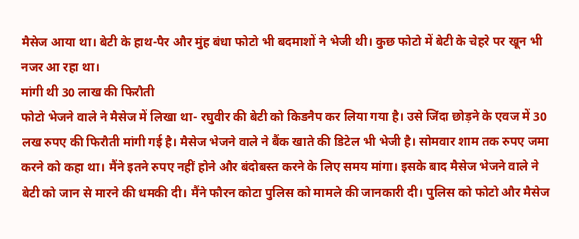मैसेज आया था। बेटी के हाथ-पैर और मुंह बंधा फोटो भी बदमाशों ने भेजी थी। कुछ फोटो में बेटी के चेहरे पर खून भी नजर आ रहा था।
मांगी थी 30 लाख की फिरौती
फोटो भेजने वाले ने मैसेज में लिखा था- रघुवीर की बेटी को किडनैप कर लिया गया है। उसे जिंदा छोड़ने के एवज में 30 लख रुपए की फिरौती मांगी गई है। मैसेज भेजने वाले ने बैंक खाते की डिटेल भी भेजी है। सोमवार शाम तक रुपए जमा करने को कहा था। मैंने इतने रुपए नहीं होने और बंदोबस्त करने के लिए समय मांगा। इसके बाद मैसेज भेजने वाले ने बेटी को जान से मारने की धमकी दी। मैंने फौरन कोटा पुलिस को मामले की जानकारी दी। पुलिस को फोटो और मैसेज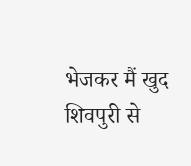भेजकर मैं खुद शिवपुरी से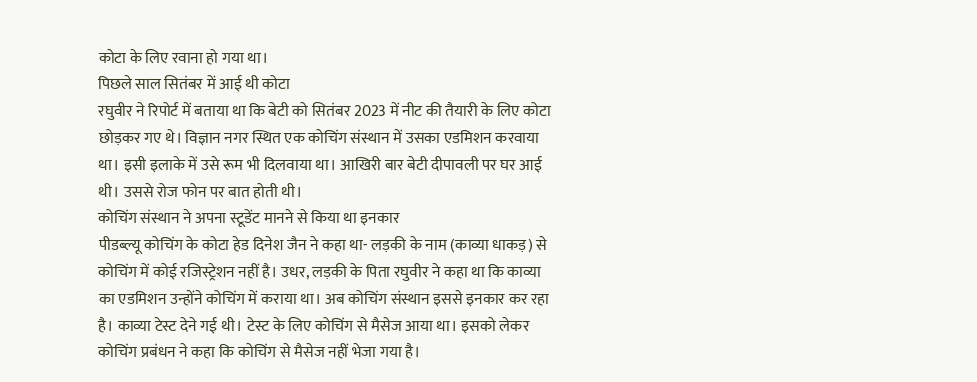कोटा के लिए रवाना हो गया था।
पिछले साल सितंबर में आई थी कोटा
रघुवीर ने रिपोर्ट में बताया था कि बेटी को सितंबर 2023 में नीट की तैयारी के लिए कोटा छोड़कर गए थे। विज्ञान नगर स्थित एक कोचिंग संस्थान में उसका एडमिशन करवाया था। इसी इलाके में उसे रूम भी दिलवाया था। आखिरी बार बेटी दीपावली पर घर आई थी। उससे रोज फोन पर बात होती थी।
कोचिंग संस्थान ने अपना स्टूडेंट मानने से किया था इनकार
पीडब्ल्यू कोचिंग के कोटा हेड दिनेश जैन ने कहा था- लड़की के नाम (काव्या धाकड़) से कोचिंग में कोई रजिस्ट्रेशन नहीं है। उधर, लड़की के पिता रघुवीर ने कहा था कि काव्या का एडमिशन उन्होंने कोचिंग में कराया था। अब कोचिंग संस्थान इससे इनकार कर रहा है। काव्या टेस्ट देने गई थी। टेस्ट के लिए कोचिंग से मैसेज आया था। इसको लेकर कोचिंग प्रबंधन ने कहा कि कोचिंग से मैसेज नहीं भेजा गया है।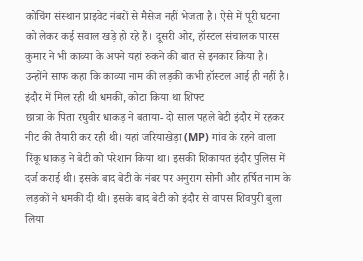कोचिंग संस्थान प्राइवेट नंबरों से मैसेज नहीं भेजता है। ऐसे में पूरी घटना को लेकर कई सवाल खड़े हो रहे हैं। दूसरी ओर, हॉस्टल संचालक पारस कुमार ने भी काव्या के अपने यहां रुकने की बात से इनकार किया है। उन्होंने साफ कहा कि काव्या नाम की लड़की कभी हॉस्टल आई ही नहीं है।
इंदौर में मिल रही थी धमकी, कोटा किया था शिफ्ट
छात्रा के पिता रघुवीर धाकड़ ने बताया- दो साल पहले बेटी इंदौर में रहकर नीट की तैयारी कर रही थी। यहां जरियाखेड़ा (MP) गांव के रहने वाला रिंकू धाकड़ ने बेटी को परेशान किया था। इसकी शिकायत इंदौर पुलिस में दर्ज कराई थी। इसके बाद बेटी के नंबर पर अनुराग सोनी और हर्षित नाम के लड़कों ने धमकी दी थी। इसके बाद बेटी को इंदौर से वापस शिवपुरी बुला लिया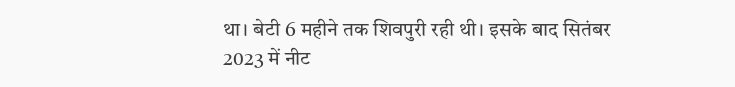था। बेटी 6 महीने तक शिवपुरी रही थी। इसके बाद सितंबर 2023 में नीट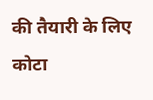की तैयारी के लिए कोटा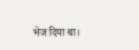भेज दिया था।